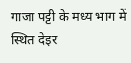गाजा पट्टी के मध्य भाग में स्थित देइर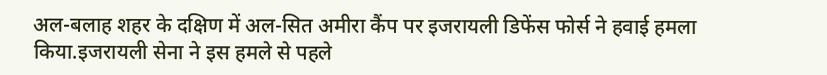अल-बलाह शहर के दक्षिण में अल-सित अमीरा कैंप पर इजरायली डिफेंस फोर्स ने हवाई हमला किया.इजरायली सेना ने इस हमले से पहले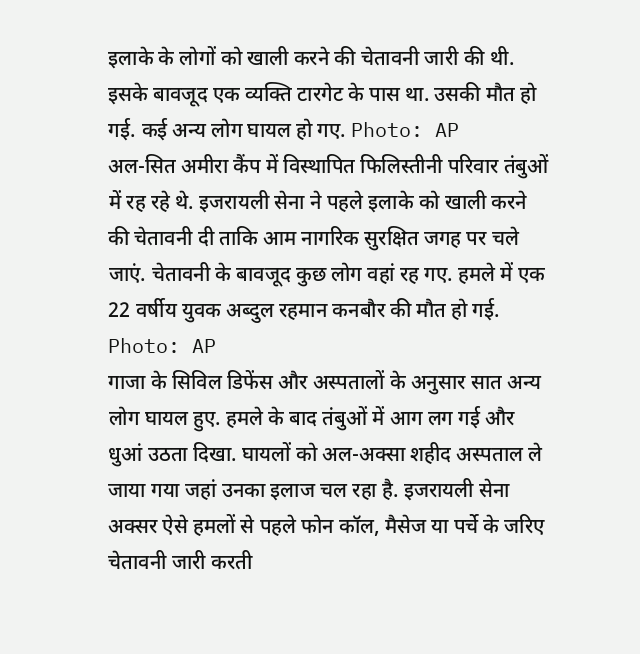इलाके के लोगों को खाली करने की चेतावनी जारी की थी. इसके बावजूद एक व्यक्ति टारगेट के पास था. उसकी मौत हो गई. कई अन्य लोग घायल हो गए. Photo: AP
अल-सित अमीरा कैंप में विस्थापित फिलिस्तीनी परिवार तंबुओं में रह रहे थे. इजरायली सेना ने पहले इलाके को खाली करने की चेतावनी दी ताकि आम नागरिक सुरक्षित जगह पर चले जाएं. चेतावनी के बावजूद कुछ लोग वहां रह गए. हमले में एक 22 वर्षीय युवक अब्दुल रहमान कनबौर की मौत हो गई. Photo: AP
गाजा के सिविल डिफेंस और अस्पतालों के अनुसार सात अन्य लोग घायल हुए. हमले के बाद तंबुओं में आग लग गई और धुआं उठता दिखा. घायलों को अल-अक्सा शहीद अस्पताल ले जाया गया जहां उनका इलाज चल रहा है. इजरायली सेना अक्सर ऐसे हमलों से पहले फोन कॉल, मैसेज या पर्चे के जरिए चेतावनी जारी करती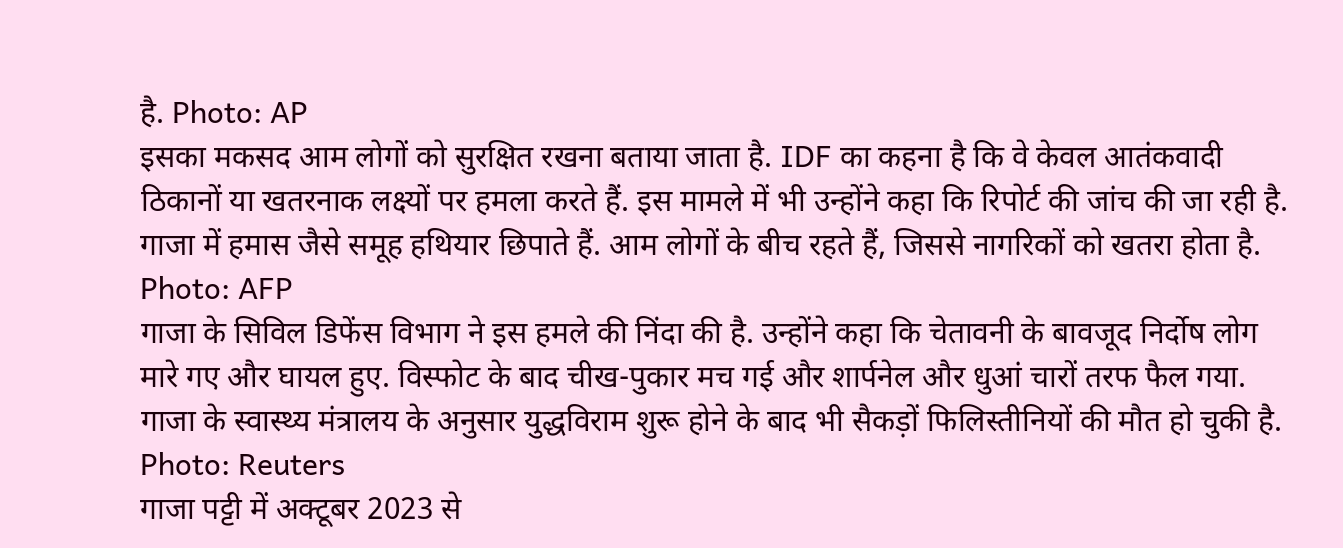है. Photo: AP
इसका मकसद आम लोगों को सुरक्षित रखना बताया जाता है. IDF का कहना है कि वे केवल आतंकवादी ठिकानों या खतरनाक लक्ष्यों पर हमला करते हैं. इस मामले में भी उन्होंने कहा कि रिपोर्ट की जांच की जा रही है. गाजा में हमास जैसे समूह हथियार छिपाते हैं. आम लोगों के बीच रहते हैं, जिससे नागरिकों को खतरा होता है. Photo: AFP
गाजा के सिविल डिफेंस विभाग ने इस हमले की निंदा की है. उन्होंने कहा कि चेतावनी के बावजूद निर्दोष लोग मारे गए और घायल हुए. विस्फोट के बाद चीख-पुकार मच गई और शार्पनेल और धुआं चारों तरफ फैल गया. गाजा के स्वास्थ्य मंत्रालय के अनुसार युद्धविराम शुरू होने के बाद भी सैकड़ों फिलिस्तीनियों की मौत हो चुकी है. Photo: Reuters
गाजा पट्टी में अक्टूबर 2023 से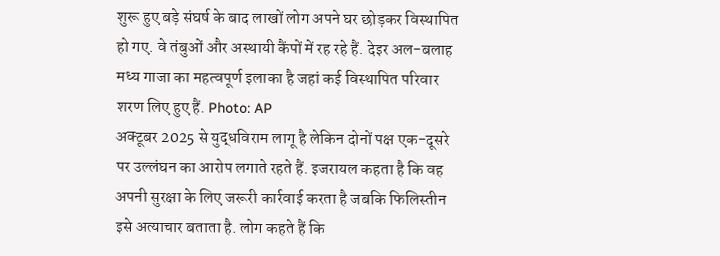शुरू हुए बड़े संघर्ष के बाद लाखों लोग अपने घर छोड़कर विस्थापित हो गए. वे तंबुओं और अस्थायी कैंपों में रह रहे हैं. देइर अल-बलाह मध्य गाजा का महत्वपूर्ण इलाका है जहां कई विस्थापित परिवार शरण लिए हुए हैं. Photo: AP
अक्टूबर 2025 से युद्धविराम लागू है लेकिन दोनों पक्ष एक-दूसरे पर उल्लंघन का आरोप लगाते रहते हैं. इजरायल कहता है कि वह अपनी सुरक्षा के लिए जरूरी कार्रवाई करता है जबकि फिलिस्तीन इसे अत्याचार बताता है. लोग कहते हैं कि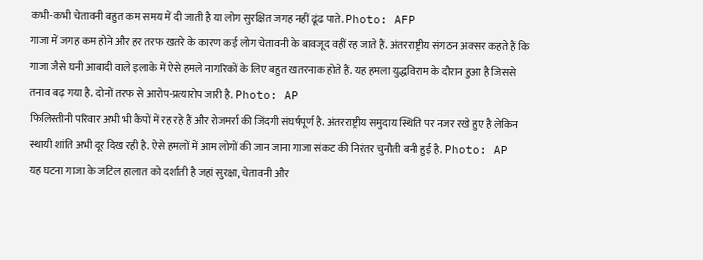कभी-कभी चेतावनी बहुत कम समय में दी जाती है या लोग सुरक्षित जगह नहीं ढूंढ पाते. Photo: AFP
गाजा में जगह कम होने और हर तरफ खतरे के कारण कई लोग चेतावनी के बावजूद वहीं रह जाते हैं. अंतरराष्ट्रीय संगठन अक्सर कहते हैं कि गाजा जैसे घनी आबादी वाले इलाके में ऐसे हमले नागरिकों के लिए बहुत खतरनाक होते हैं. यह हमला युद्धविराम के दौरान हुआ है जिससे तनाव बढ़ गया है. दोनों तरफ से आरोप-प्रत्यारोप जारी है. Photo: AP
फिलिस्तीनी परिवार अभी भी कैंपों में रह रहे हैं और रोजमर्रा की जिंदगी संघर्षपूर्ण है. अंतरराष्ट्रीय समुदाय स्थिति पर नजर रखे हुए है लेकिन स्थायी शांति अभी दूर दिख रही है. ऐसे हमलों में आम लोगों की जान जाना गाजा संकट की निरंतर चुनौती बनी हुई है. Photo: AP
यह घटना गाजा के जटिल हालात को दर्शाती है जहां सुरक्षा, चेतावनी और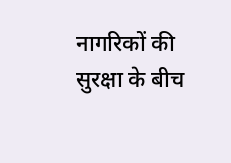नागरिकों की सुरक्षा के बीच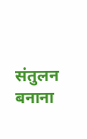संतुलन बनाना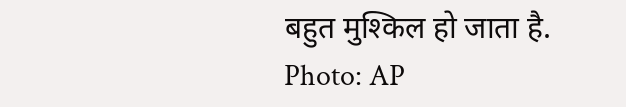बहुत मुश्किल हो जाता है. Photo: AP